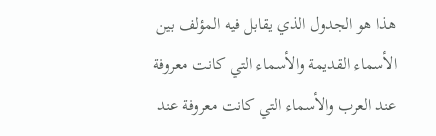هذا هو الجدول الذي يقابل فيه المؤلف بين الأسماء القديمة والأسماء التي كانت معروفة عند العرب والأسماء التي كانت معروفة عند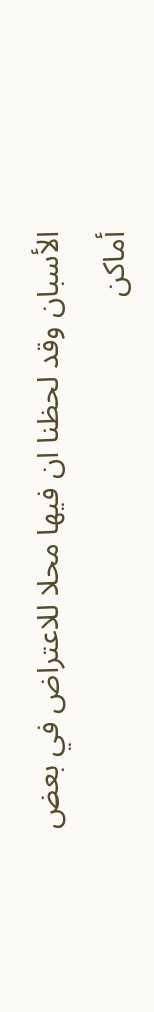الأسبان وقد لحظنا ان فيها محلا للاعتراض في بعض أماكن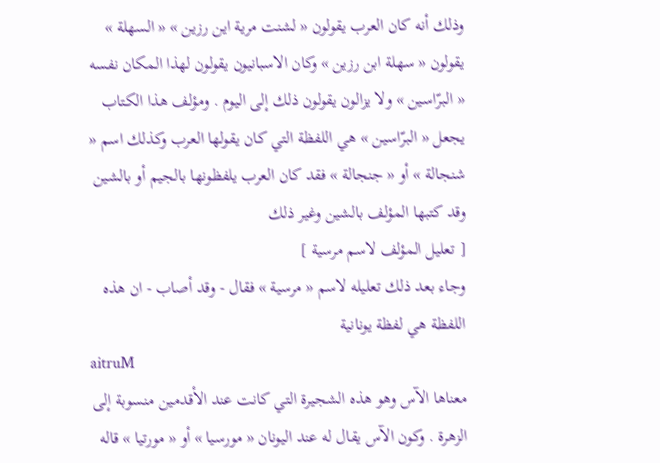وذلك أنه كان العرب يقولون « لشنت مرية اين رزين » « السهلة » يقولون « سهلة ابن رزين » وكان الاسبانيون يقولون لهذا المكان نفسه « البرّاسين » ولا يزالون يقولون ذلك إلى اليوم . ومؤلف هذا الكتاب يجعل « البرّاسين » هي اللفظة التي كان يقولها العرب وكذلك اسم « شنجالة » أو « جنجالة » فقد كان العرب يلفظونها بالجيم أو بالشين وقد كتبها المؤلف بالشين وغير ذلك
[ تعليل المؤلف لاسم مرسية ]
وجاء بعد ذلك تعليله لاسم « مرسية » فقال - وقد أصاب - ان هذه اللفظة هي لفظة يونانية
aitruM
معناها الآس وهو هذه الشجيرة التي كانت عند الأقدمين منسوبة إلى الزهرة . وكون الآس يقال له عند اليونان « مورسيا » أو « مورتيا » قاله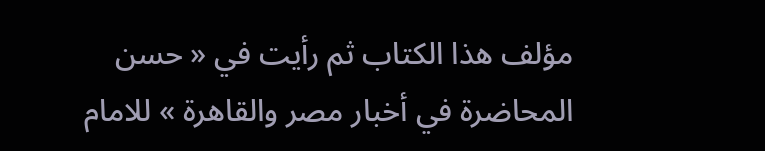مؤلف هذا الكتاب ثم رأيت في « حسن المحاضرة في أخبار مصر والقاهرة » للامام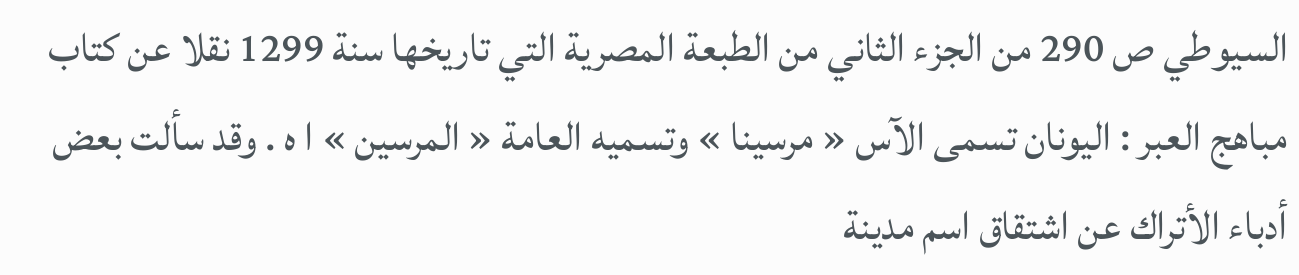السيوطي ص 290 من الجزء الثاني من الطبعة المصرية التي تاريخها سنة 1299 نقلا عن كتاب مباهج العبر : اليونان تسمى الآس « مرسينا » وتسميه العامة « المرسين » ا ه . وقد سألت بعض أدباء الأتراك عن اشتقاق اسم مدينة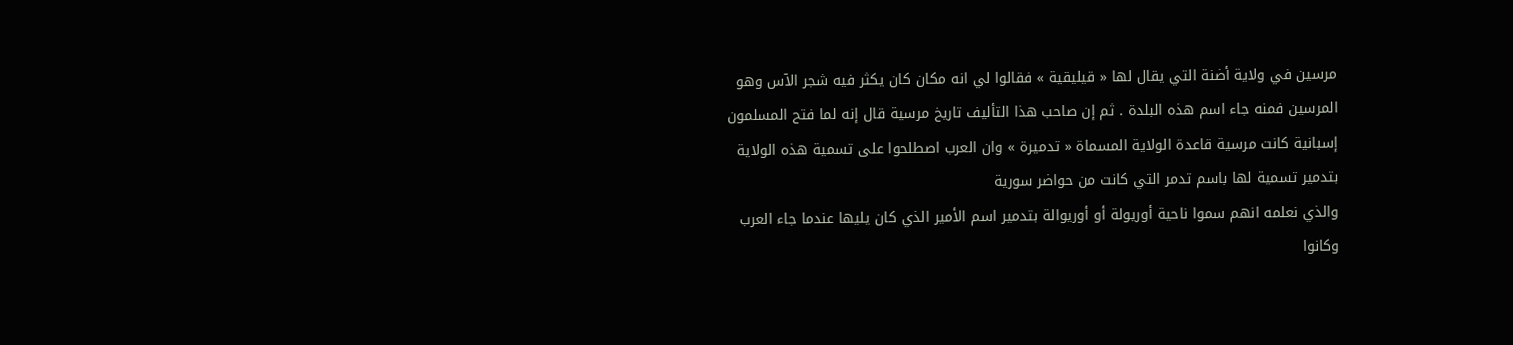مرسين في ولاية أضنة التي يقال لها « قيليقية » فقالوا لي انه مكان كان يكثر فيه شجر الآس وهو المرسين فمنه جاء اسم هذه البلدة . ثم إن صاحب هذا التأليف تاريخ مرسية قال إنه لما فتح المسلمون إسبانية كانت مرسية قاعدة الولاية المسماة « تدميرة » وان العرب اصطلحوا على تسمية هذه الولاية بتدمير تسمية لها باسم تدمر التي كانت من حواضر سورية
والذي نعلمه انهم سموا ناحية أوريولة أو أوريوالة بتدمير اسم الأمير الذي كان يليها عندما جاء العرب وكانوا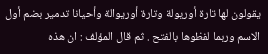يقولون لها تارة أوريولة وتارة أوريوالة وأحيانا تدمير بضم أول الاسم وربما لفظوها بالفتح . ثم قال المؤلف : ان هذه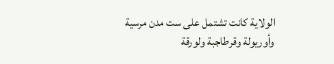الولاية كانت تشتمل على ست مدن مرسية وأوريولة وقرطاجبة ولورقة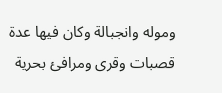وموله وانجبالة وكان فيها عدة قصبات وقرى ومرافئ بحرية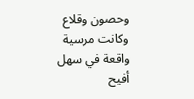وحصون وقلاع وكانت مرسية واقعة في سهل أفيح